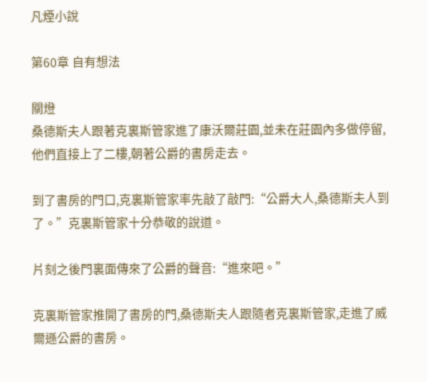凡煙小說

第60章 自有想法

關燈
桑德斯夫人跟著克裏斯管家進了康沃爾莊園,並未在莊園內多做停留,他們直接上了二樓,朝著公爵的書房走去。

到了書房的門口,克裏斯管家率先敲了敲門:“公爵大人,桑德斯夫人到了。”克裏斯管家十分恭敬的說道。

片刻之後門裏面傳來了公爵的聲音:“進來吧。”

克裏斯管家推開了書房的門,桑德斯夫人跟隨者克裏斯管家,走進了威爾遜公爵的書房。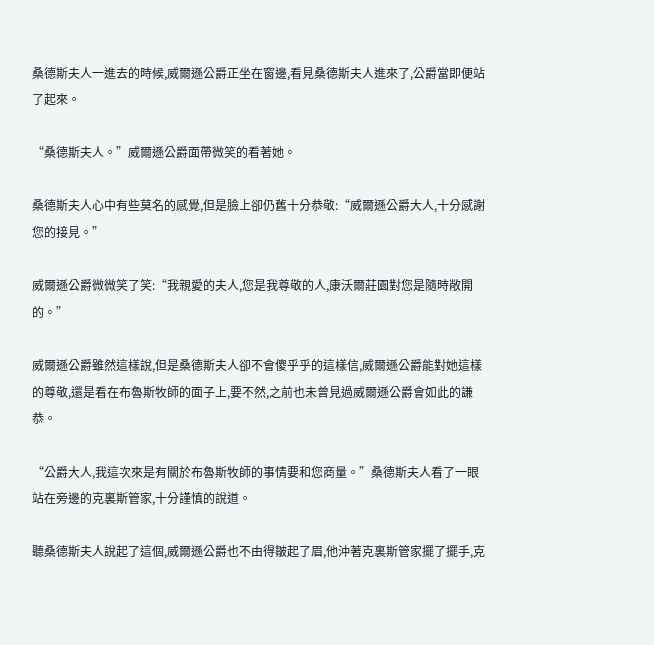桑德斯夫人一進去的時候,威爾遜公爵正坐在窗邊,看見桑德斯夫人進來了,公爵當即便站了起來。

“桑德斯夫人。”威爾遜公爵面帶微笑的看著她。

桑德斯夫人心中有些莫名的感覺,但是臉上卻仍舊十分恭敬:“威爾遜公爵大人,十分感謝您的接見。”

威爾遜公爵微微笑了笑:“我親愛的夫人,您是我尊敬的人,康沃爾莊園對您是隨時敞開的。”

威爾遜公爵雖然這樣說,但是桑德斯夫人卻不會傻乎乎的這樣信,威爾遜公爵能對她這樣的尊敬,還是看在布魯斯牧師的面子上,要不然,之前也未曾見過威爾遜公爵會如此的謙恭。

“公爵大人,我這次來是有關於布魯斯牧師的事情要和您商量。”桑德斯夫人看了一眼站在旁邊的克裏斯管家,十分謹慎的說道。

聽桑德斯夫人說起了這個,威爾遜公爵也不由得皺起了眉,他沖著克裏斯管家擺了擺手,克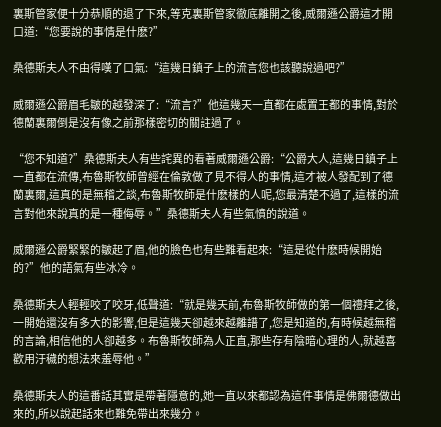裏斯管家便十分恭順的退了下來,等克裏斯管家徹底離開之後,威爾遜公爵這才開口道:“您要說的事情是什麽?”

桑德斯夫人不由得嘆了口氣:“這幾日鎮子上的流言您也該聽說過吧?”

威爾遜公爵眉毛皺的越發深了:“流言?”他這幾天一直都在處置王都的事情,對於德蘭裏爾倒是沒有像之前那樣密切的關註過了。

“您不知道?”桑德斯夫人有些詫異的看著威爾遜公爵:“公爵大人,這幾日鎮子上一直都在流傳,布魯斯牧師曾經在倫敦做了見不得人的事情,這才被人發配到了德蘭裏爾,這真的是無稽之談,布魯斯牧師是什麽樣的人呢,您最清楚不過了,這樣的流言對他來說真的是一種侮辱。”桑德斯夫人有些氣憤的說道。

威爾遜公爵緊緊的皺起了眉,他的臉色也有些難看起來:“這是從什麽時候開始的?”他的語氣有些冰冷。

桑德斯夫人輕輕咬了咬牙,低聲道:“就是幾天前,布魯斯牧師做的第一個禮拜之後,一開始還沒有多大的影響,但是這幾天卻越來越離譜了,您是知道的,有時候越無稽的言論,相信他的人卻越多。布魯斯牧師為人正直,那些存有陰暗心理的人,就越喜歡用汙穢的想法來羞辱他。”

桑德斯夫人的這番話其實是帶著隱意的,她一直以來都認為這件事情是佛爾德做出來的,所以說起話來也難免帶出來幾分。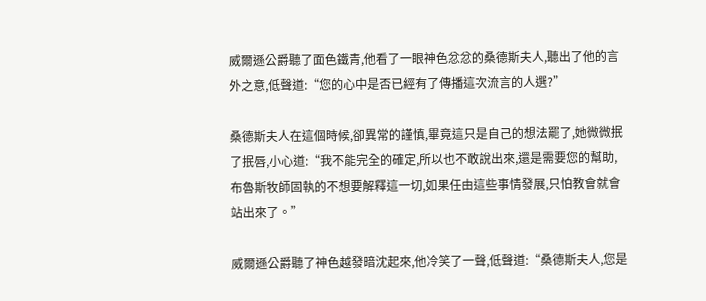威爾遜公爵聽了面色鐵青,他看了一眼神色忿忿的桑德斯夫人,聽出了他的言外之意,低聲道:“您的心中是否已經有了傳播這次流言的人選?”

桑德斯夫人在這個時候,卻異常的謹慎,畢竟這只是自己的想法罷了,她微微抿了抿唇,小心道:“我不能完全的確定,所以也不敢說出來,還是需要您的幫助,布魯斯牧師固執的不想要解釋這一切,如果任由這些事情發展,只怕教會就會站出來了。”

威爾遜公爵聽了神色越發暗沈起來,他冷笑了一聲,低聲道:“桑德斯夫人,您是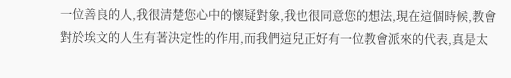一位善良的人,我很清楚您心中的懷疑對象,我也很同意您的想法,現在這個時候,教會對於埃文的人生有著決定性的作用,而我們這兒正好有一位教會派來的代表,真是太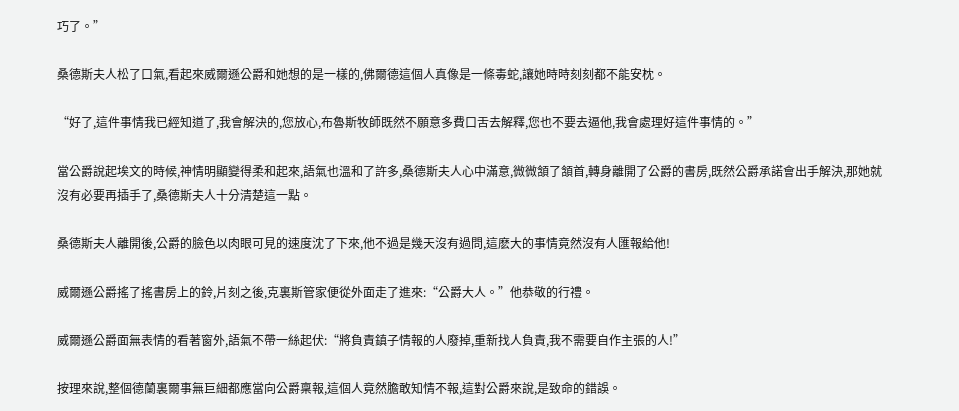巧了。”

桑德斯夫人松了口氣,看起來威爾遜公爵和她想的是一樣的,佛爾德這個人真像是一條毒蛇,讓她時時刻刻都不能安枕。

“好了,這件事情我已經知道了,我會解決的,您放心,布魯斯牧師既然不願意多費口舌去解釋,您也不要去逼他,我會處理好這件事情的。”

當公爵說起埃文的時候,神情明顯變得柔和起來,語氣也溫和了許多,桑德斯夫人心中滿意,微微頷了頷首,轉身離開了公爵的書房,既然公爵承諾會出手解決,那她就沒有必要再插手了,桑德斯夫人十分清楚這一點。

桑德斯夫人離開後,公爵的臉色以肉眼可見的速度沈了下來,他不過是幾天沒有過問,這麽大的事情竟然沒有人匯報給他!

威爾遜公爵搖了搖書房上的鈴,片刻之後,克裏斯管家便從外面走了進來:“公爵大人。”他恭敬的行禮。

威爾遜公爵面無表情的看著窗外,語氣不帶一絲起伏:“將負責鎮子情報的人廢掉,重新找人負責,我不需要自作主張的人!”

按理來說,整個德蘭裏爾事無巨細都應當向公爵稟報,這個人竟然膽敢知情不報,這對公爵來說,是致命的錯誤。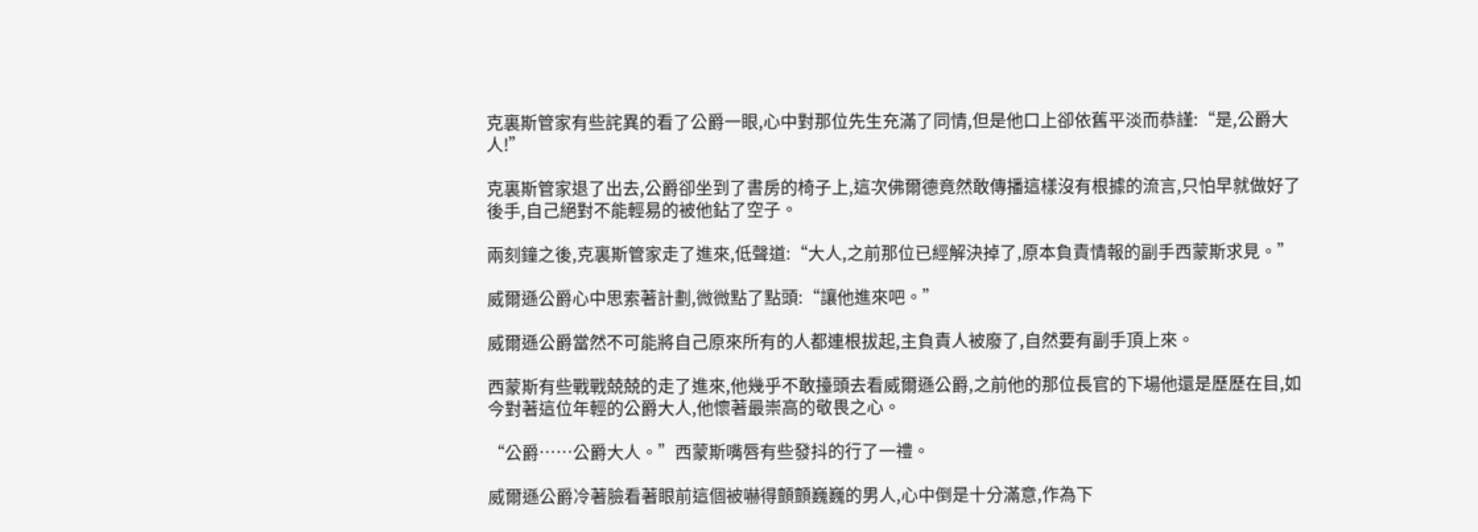克裏斯管家有些詫異的看了公爵一眼,心中對那位先生充滿了同情,但是他口上卻依舊平淡而恭謹:“是,公爵大人!”

克裏斯管家退了出去,公爵卻坐到了書房的椅子上,這次佛爾德竟然敢傳播這樣沒有根據的流言,只怕早就做好了後手,自己絕對不能輕易的被他鉆了空子。

兩刻鐘之後,克裏斯管家走了進來,低聲道:“大人,之前那位已經解決掉了,原本負責情報的副手西蒙斯求見。”

威爾遜公爵心中思索著計劃,微微點了點頭:“讓他進來吧。”

威爾遜公爵當然不可能將自己原來所有的人都連根拔起,主負責人被廢了,自然要有副手頂上來。

西蒙斯有些戰戰兢兢的走了進來,他幾乎不敢擡頭去看威爾遜公爵,之前他的那位長官的下場他還是歷歷在目,如今對著這位年輕的公爵大人,他懷著最崇高的敬畏之心。

“公爵……公爵大人。”西蒙斯嘴唇有些發抖的行了一禮。

威爾遜公爵冷著臉看著眼前這個被嚇得顫顫巍巍的男人,心中倒是十分滿意,作為下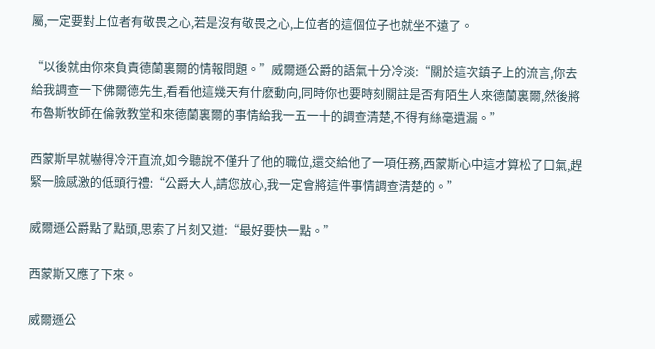屬,一定要對上位者有敬畏之心,若是沒有敬畏之心,上位者的這個位子也就坐不遠了。

“以後就由你來負責德蘭裏爾的情報問題。”威爾遜公爵的語氣十分冷淡:“關於這次鎮子上的流言,你去給我調查一下佛爾德先生,看看他這幾天有什麽動向,同時你也要時刻關註是否有陌生人來德蘭裏爾,然後將布魯斯牧師在倫敦教堂和來德蘭裏爾的事情給我一五一十的調查清楚,不得有絲毫遺漏。”

西蒙斯早就嚇得冷汗直流,如今聽說不僅升了他的職位,還交給他了一項任務,西蒙斯心中這才算松了口氣,趕緊一臉感激的低頭行禮:“公爵大人,請您放心,我一定會將這件事情調查清楚的。”

威爾遜公爵點了點頭,思索了片刻又道:“最好要快一點。”

西蒙斯又應了下來。

威爾遜公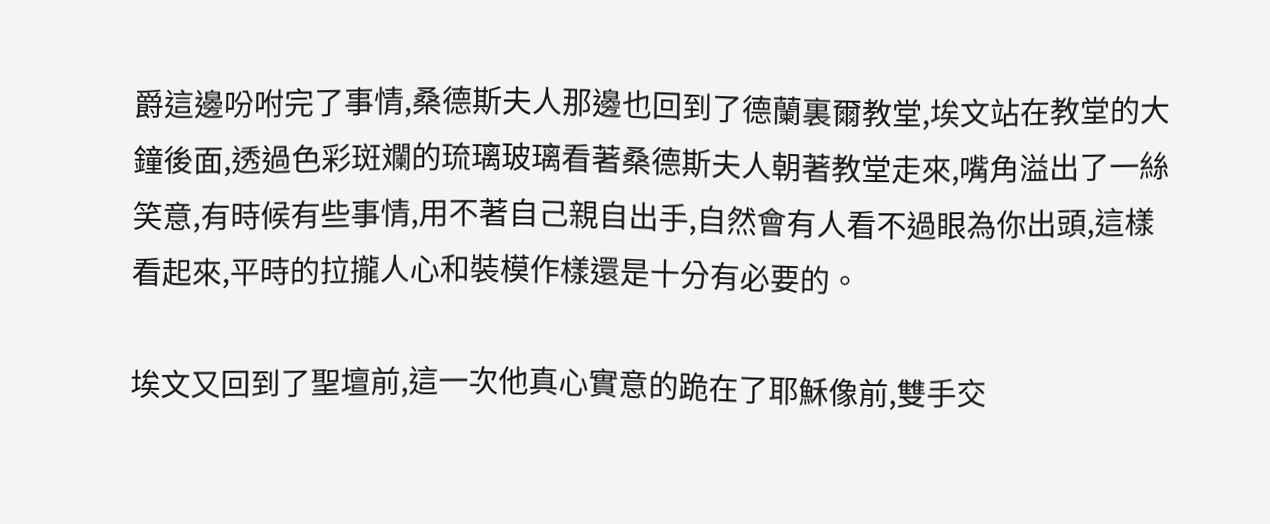爵這邊吩咐完了事情,桑德斯夫人那邊也回到了德蘭裏爾教堂,埃文站在教堂的大鐘後面,透過色彩斑斕的琉璃玻璃看著桑德斯夫人朝著教堂走來,嘴角溢出了一絲笑意,有時候有些事情,用不著自己親自出手,自然會有人看不過眼為你出頭,這樣看起來,平時的拉攏人心和裝模作樣還是十分有必要的。

埃文又回到了聖壇前,這一次他真心實意的跪在了耶穌像前,雙手交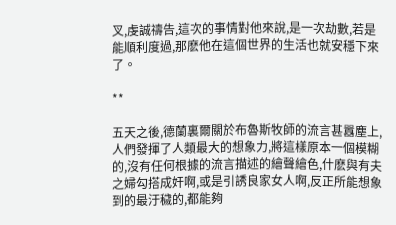叉,虔誠禱告,這次的事情對他來說,是一次劫數,若是能順利度過,那麽他在這個世界的生活也就安穩下來了。

**

五天之後,德蘭裏爾關於布魯斯牧師的流言甚囂塵上,人們發揮了人類最大的想象力,將這樣原本一個模糊的,沒有任何根據的流言描述的繪聲繪色,什麽與有夫之婦勾搭成奸啊,或是引誘良家女人啊,反正所能想象到的最汙穢的,都能夠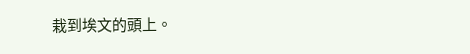栽到埃文的頭上。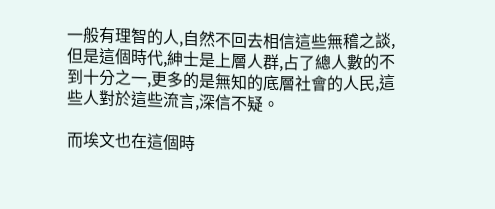一般有理智的人,自然不回去相信這些無稽之談,但是這個時代,紳士是上層人群,占了總人數的不到十分之一,更多的是無知的底層社會的人民,這些人對於這些流言,深信不疑。

而埃文也在這個時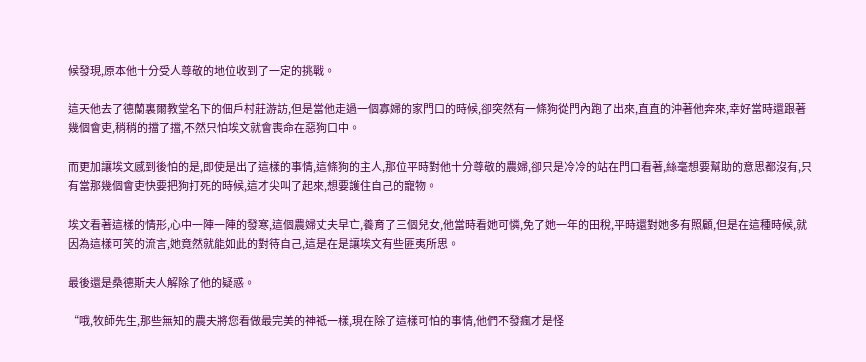候發現,原本他十分受人尊敬的地位收到了一定的挑戰。

這天他去了德蘭裏爾教堂名下的佃戶村莊游訪,但是當他走過一個寡婦的家門口的時候,卻突然有一條狗從門內跑了出來,直直的沖著他奔來,幸好當時還跟著幾個會吏,稍稍的擋了擋,不然只怕埃文就會喪命在惡狗口中。

而更加讓埃文感到後怕的是,即使是出了這樣的事情,這條狗的主人,那位平時對他十分尊敬的農婦,卻只是冷冷的站在門口看著,絲毫想要幫助的意思都沒有,只有當那幾個會吏快要把狗打死的時候,這才尖叫了起來,想要護住自己的寵物。

埃文看著這樣的情形,心中一陣一陣的發寒,這個農婦丈夫早亡,養育了三個兒女,他當時看她可憐,免了她一年的田稅,平時還對她多有照顧,但是在這種時候,就因為這樣可笑的流言,她竟然就能如此的對待自己,這是在是讓埃文有些匪夷所思。

最後還是桑德斯夫人解除了他的疑惑。

“哦,牧師先生,那些無知的農夫將您看做最完美的神祗一樣,現在除了這樣可怕的事情,他們不發瘋才是怪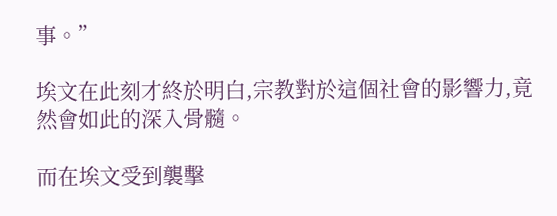事。”

埃文在此刻才終於明白,宗教對於這個社會的影響力,竟然會如此的深入骨髓。

而在埃文受到襲擊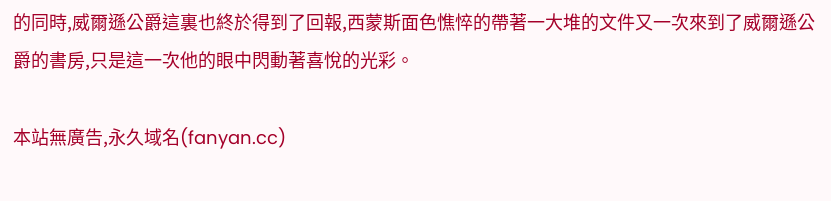的同時,威爾遜公爵這裏也終於得到了回報,西蒙斯面色憔悴的帶著一大堆的文件又一次來到了威爾遜公爵的書房,只是這一次他的眼中閃動著喜悅的光彩。

本站無廣告,永久域名(fanyan.cc)